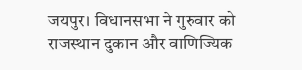जयपुर। विधानसभा ने गुरुवार को राजस्थान दुकान और वाणिज्यिक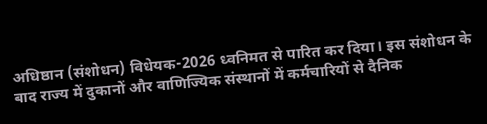अधिष्ठान (संशोधन) विधेयक-2026 ध्वनिमत से पारित कर दिया। इस संशोधन के बाद राज्य में दुकानों और वाणिज्यिक संस्थानों में कर्मचारियों से दैनिक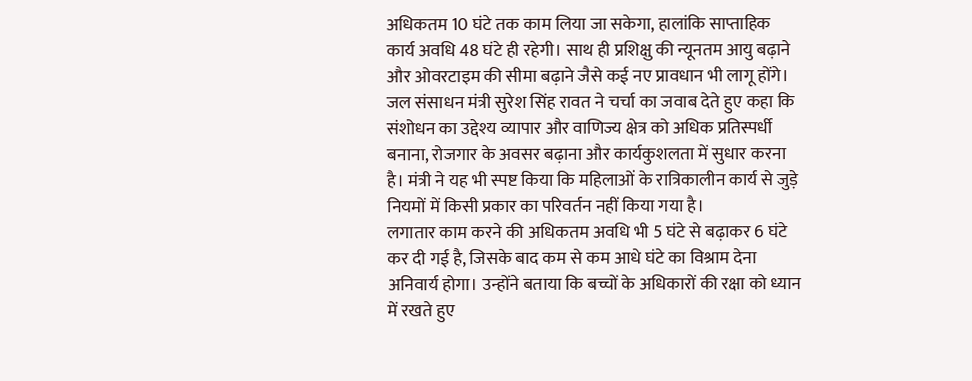अधिकतम 10 घंटे तक काम लिया जा सकेगा, हालांकि साप्ताहिक कार्य अवधि 48 घंटे ही रहेगी। साथ ही प्रशिक्षु की न्यूनतम आयु बढ़ाने और ओवरटाइम की सीमा बढ़ाने जैसे कई नए प्रावधान भी लागू होंगे।
जल संसाधन मंत्री सुरेश सिंह रावत ने चर्चा का जवाब देते हुए कहा कि संशोधन का उद्देश्य व्यापार और वाणिज्य क्षेत्र को अधिक प्रतिस्पर्धी बनाना, रोजगार के अवसर बढ़ाना और कार्यकुशलता में सुधार करना है। मंत्री ने यह भी स्पष्ट किया कि महिलाओं के रात्रिकालीन कार्य से जुड़े नियमों में किसी प्रकार का परिवर्तन नहीं किया गया है।
लगातार काम करने की अधिकतम अवधि भी 5 घंटे से बढ़ाकर 6 घंटे कर दी गई है, जिसके बाद कम से कम आधे घंटे का विश्राम देना अनिवार्य होगा। उन्होंने बताया कि बच्चों के अधिकारों की रक्षा को ध्यान में रखते हुए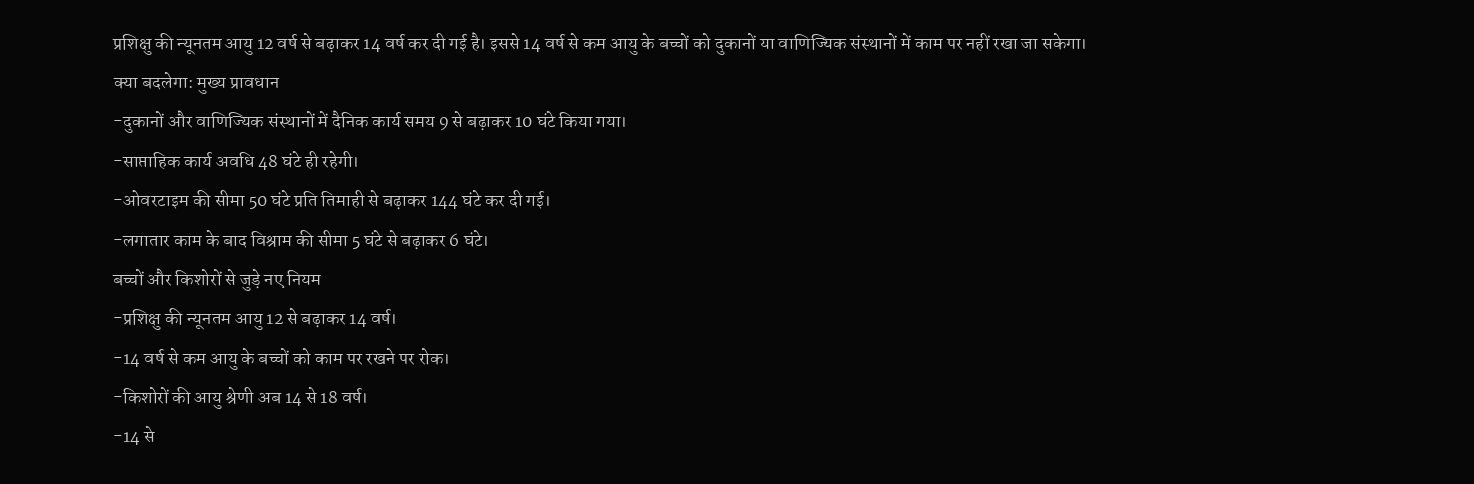प्रशिक्षु की न्यूनतम आयु 12 वर्ष से बढ़ाकर 14 वर्ष कर दी गई है। इससे 14 वर्ष से कम आयु के बच्चों को दुकानों या वाणिज्यिक संस्थानों में काम पर नहीं रखा जा सकेगा।
क्या बदलेगा: मुख्य प्रावधान
-दुकानों और वाणिज्यिक संस्थानों में दैनिक कार्य समय 9 से बढ़ाकर 10 घंटे किया गया।
-साप्ताहिक कार्य अवधि 48 घंटे ही रहेगी।
-ओवरटाइम की सीमा 50 घंटे प्रति तिमाही से बढ़ाकर 144 घंटे कर दी गई।
-लगातार काम के बाद विश्राम की सीमा 5 घंटे से बढ़ाकर 6 घंटे।
बच्चों और किशोरों से जुड़े नए नियम
-प्रशिक्षु की न्यूनतम आयु 12 से बढ़ाकर 14 वर्ष।
-14 वर्ष से कम आयु के बच्चों को काम पर रखने पर रोक।
-किशोरों की आयु श्रेणी अब 14 से 18 वर्ष।
-14 से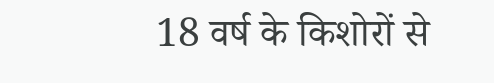18 वर्ष के किशोरों से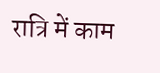रात्रि में काम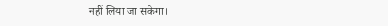नहीं लिया जा सकेगा।